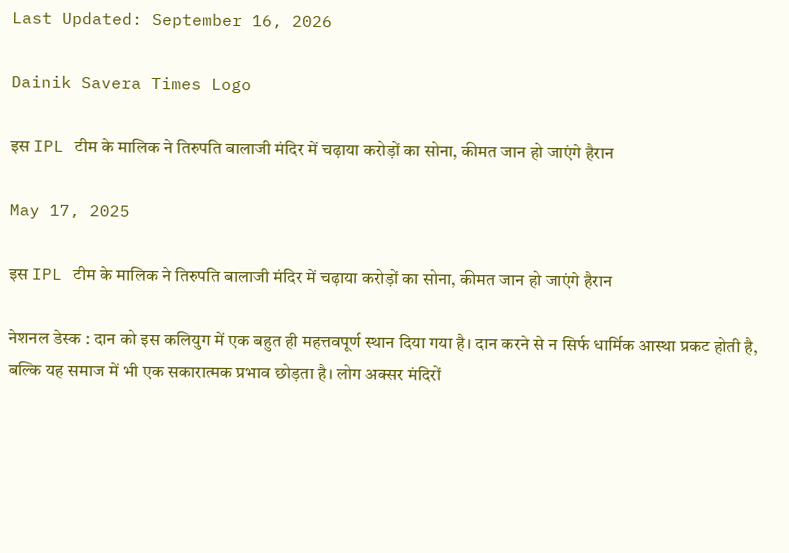Last Updated: September 16, 2026

Dainik Savera Times Logo

इस IPL टीम के मालिक ने तिरुपति बालाजी मंदिर में चढ़ाया करोड़ों का सोना, कीमत जान हो जाएंगे हैरान

May 17, 2025

इस IPL टीम के मालिक ने तिरुपति बालाजी मंदिर में चढ़ाया करोड़ों का सोना, कीमत जान हो जाएंगे हैरान

नेशनल डेस्क : दान को इस कलियुग में एक बहुत ही महत्तवपूर्ण स्थान दिया गया है। दान करने से न सिर्फ धार्मिक आस्था प्रकट होती है, बल्कि यह समाज में भी एक सकारात्मक प्रभाव छोड़ता है। लोग अक्सर मंदिरों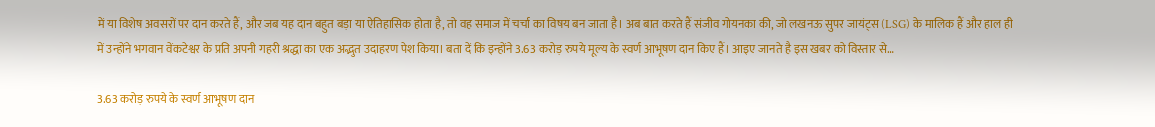में या विशेष अवसरों पर दान करते हैं, और जब यह दान बहुत बड़ा या ऐतिहासिक होता है, तो वह समाज में चर्चा का विषय बन जाता है। अब बात करते हैं संजीव गोयनका की, जो लखनऊ सुपर जायंट्स (LSG) के मालिक हैं और हाल ही में उन्होंने भगवान वेंकटेश्वर के प्रति अपनी गहरी श्रद्धा का एक अद्भुत उदाहरण पेश किया। बता दें कि इन्होंने 3.63 करोड़ रुपये मूल्य के स्वर्ण आभूषण दान किए हैं। आइए जानते है इस खबर को विस्तार से…

3.63 करोड़ रुपये के स्वर्ण आभूषण दान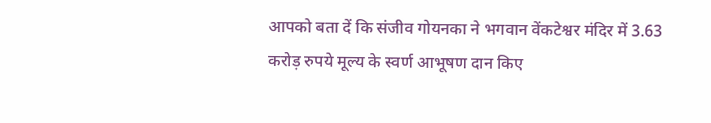आपको बता दें कि संजीव गोयनका ने भगवान वेंकटेश्वर मंदिर में 3.63 करोड़ रुपये मूल्य के स्वर्ण आभूषण दान किए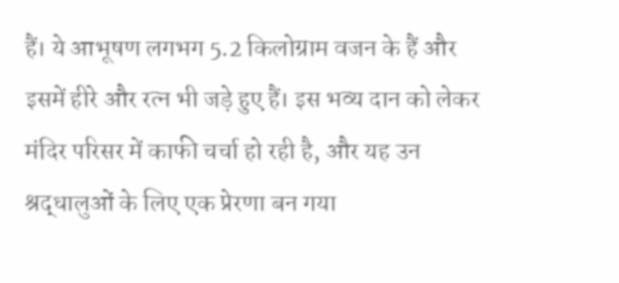हैं। ये आभूषण लगभग 5.2 किलोग्राम वजन के हैं और इसमें हीरे और रत्न भी जड़े हुए हैं। इस भव्य दान को लेकर मंदिर परिसर में काफी चर्चा हो रही है, और यह उन श्रद्धालुओं के लिए एक प्रेरणा बन गया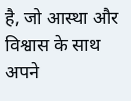है, जो आस्था और विश्वास के साथ अपने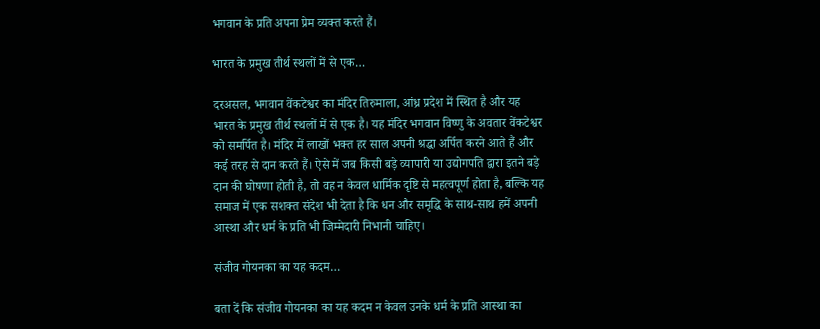भगवान के प्रति अपना प्रेम व्यक्त करते हैं।

भारत के प्रमुख तीर्थ स्थलों में से एक…

दरअसल, भगवान वेंकटेश्वर का मंदिर तिरुमाला, आंध्र प्रदेश में स्थित है और यह भारत के प्रमुख तीर्थ स्थलों में से एक है। यह मंदिर भगवान विष्णु के अवतार वेंकटेश्वर को समर्पित है। मंदिर में लाखों भक्त हर साल अपनी श्रद्धा अर्पित करने आते हैं और कई तरह से दान करते हैं। ऐसे में जब किसी बड़े व्यापारी या उद्योगपति द्वारा इतने बड़े दान की घोषणा होती है, तो वह न केवल धार्मिक दृष्टि से महत्वपूर्ण होता है, बल्कि यह समाज में एक सशक्त संदेश भी देता है कि धन और समृद्धि के साथ-साथ हमें अपनी आस्था और धर्म के प्रति भी जिम्मेदारी निभानी चाहिए।

संजीव गोयनका का यह कदम…

बता दें कि संजीव गोयनका का यह कदम न केवल उनके धर्म के प्रति आस्था का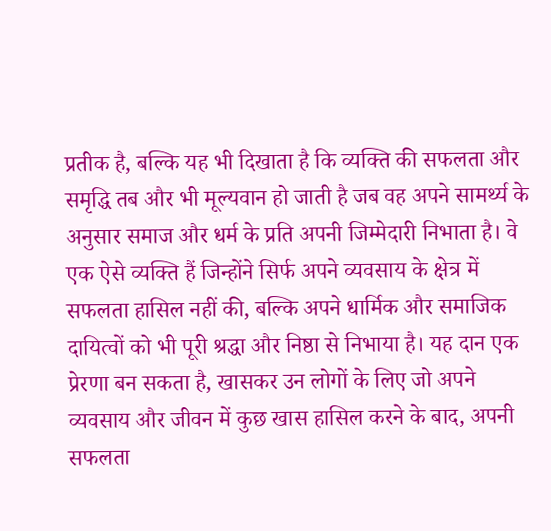प्रतीक है, बल्कि यह भी दिखाता है कि व्यक्ति की सफलता और समृद्धि तब और भी मूल्यवान हो जाती है जब वह अपने सामर्थ्य के अनुसार समाज और धर्म के प्रति अपनी जिम्मेदारी निभाता है। वे एक ऐसे व्यक्ति हैं जिन्होंने सिर्फ अपने व्यवसाय के क्षेत्र में सफलता हासिल नहीं की, बल्कि अपने धार्मिक और समाजिक दायित्वों को भी पूरी श्रद्धा और निष्ठा से निभाया है। यह दान एक प्रेरणा बन सकता है, खासकर उन लोगों के लिए जो अपने व्यवसाय और जीवन में कुछ खास हासिल करने के बाद, अपनी सफलता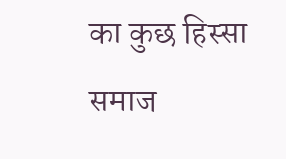का कुछ हिस्सा समाज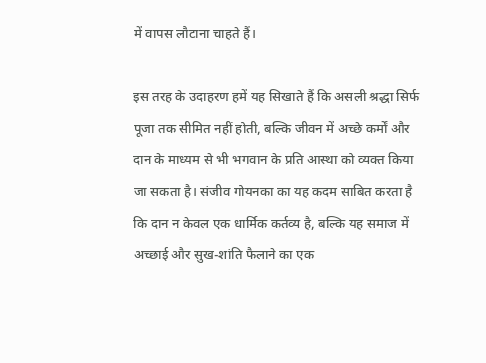में वापस लौटाना चाहते हैं।

इस तरह के उदाहरण हमें यह सिखाते हैं कि असली श्रद्धा सिर्फ पूजा तक सीमित नहीं होती, बल्कि जीवन में अच्छे कर्मों और दान के माध्यम से भी भगवान के प्रति आस्था को व्यक्त किया जा सकता है। संजीव गोयनका का यह कदम साबित करता है कि दान न केवल एक धार्मिक कर्तव्य है, बल्कि यह समाज में अच्छाई और सुख-शांति फैलाने का एक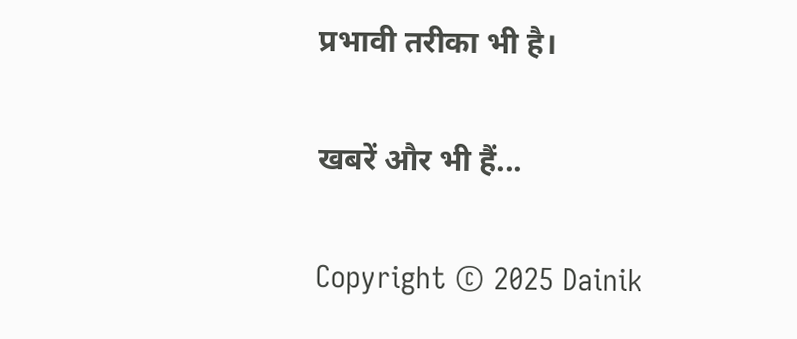प्रभावी तरीका भी है।

खबरें और भी हैं...

Copyright © 2025 Dainik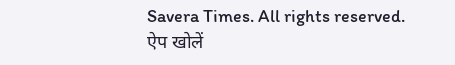Savera Times. All rights reserved.
ऐप खोलें